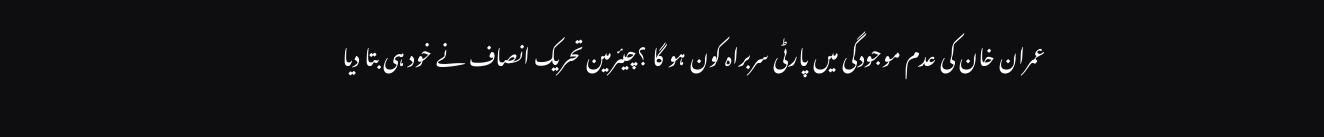عمران خان کی عدم موجودگی میں پارٹی سربراہ کون ہو گا ؟چیئرمین تحریک انصاف نے خود ہی بتا دیا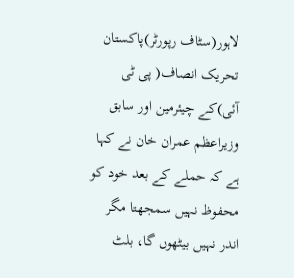لاہور(سٹاف رپورٹر)پاکستان تحریک انصاف( پی ٹی آئی)کے چیئرمین اور سابق وزیراعظم عمران خان نے کہا ہے کہ حملے کے بعد خود کو محفوظ نہیں سمجھتا مگر اندر نہیں بیٹھوں گا، بلٹ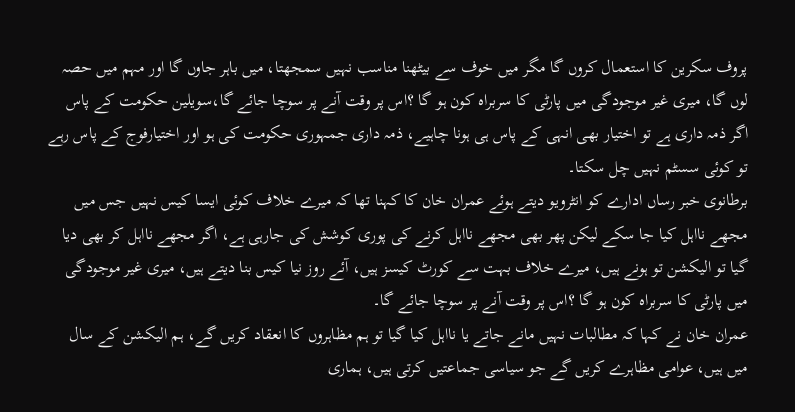پروف سکرین کا استعمال کروں گا مگر میں خوف سے بیٹھنا مناسب نہیں سمجھتا، میں باہر جاوں گا اور مہم میں حصہ لوں گا، میری غیر موجودگی میں پارٹی کا سربراہ کون ہو گا ؟اس پر وقت آنے پر سوچا جائے گا،سویلین حکومت کے پاس اگر ذمہ داری ہے تو اختیار بھی انہی کے پاس ہی ہونا چاہیے، ذمہ داری جمہوری حکومت کی ہو اور اختیارفوج کے پاس رہے تو کوئی سسٹم نہیں چل سکتا۔
برطانوی خبر رساں ادارے کو انٹرویو دیتے ہوئے عمران خان کا کہنا تھا کہ میرے خلاف کوئی ایسا کیس نہیں جس میں مجھے نااہل کیا جا سکے لیکن پھر بھی مجھے نااہل کرنے کی پوری کوشش کی جارہی ہے، اگر مجھے نااہل کر بھی دیا گیا تو الیکشن تو ہونے ہیں، میرے خلاف بہت سے کورٹ کیسز ہیں، آئے روز نیا کیس بنا دیتے ہیں، میری غیر موجودگی میں پارٹی کا سربراہ کون ہو گا ؟اس پر وقت آنے پر سوچا جائے گا۔
عمران خان نے کہا کہ مطالبات نہیں مانے جاتے یا نااہل کیا گیا تو ہم مظاہروں کا انعقاد کریں گے، ہم الیکشن کے سال میں ہیں، عوامی مظاہرے کریں گے جو سیاسی جماعتیں کرتی ہیں، ہماری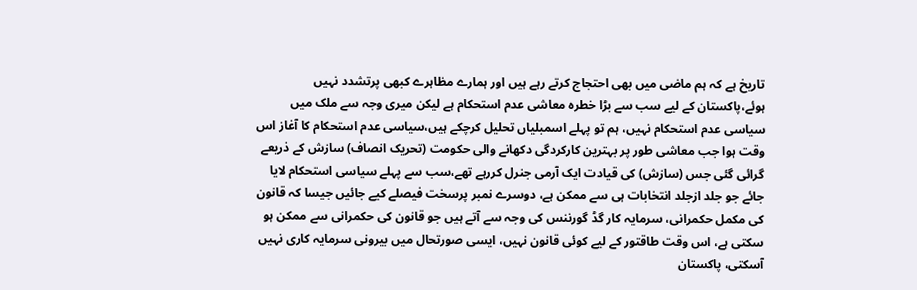تاریخ ہے کہ ہم ماضی میں بھی احتجاج کرتے رہے ہیں اور ہمارے مظاہرے کبھی پرتشدد نہیں ہوئے،پاکستان کے لیے سب سے بڑا خطرہ معاشی عدم استحکام ہے لیکن میری وجہ سے ملک میں سیاسی عدم استحکام نہیں، ہم تو پہلے اسمبلیاں تحلیل کرچکے ہیں،سیاسی عدم استحکام کا آغاز اس وقت ہوا جب معاشی طور پر بہترین کارکردگی دکھانے والی حکومت (تحریک انصاف) سازش کے ذریعے گرائی گئی جس (سازش) کی قیادت ایک آرمی جنرل کررہے تھے،سب سے پہلے سیاسی استحکام لایا جائے جو جلد ازجلد انتخابات ہی سے ممکن ہے، دوسرے نمبر پرسخت فیصلے کیے جائیں جیسا کہ قانون کی مکمل حکمرانی، سرمایہ کار گڈ گورننس کی وجہ سے آتے ہیں جو قانون کی حکمرانی سے ممکن ہو سکتی ہے، اس وقت طاقتور کے لیے کوئی قانون نہیں، ایسی صورتحال میں بیرونی سرمایہ کاری نہیں آسکتی، پاکستان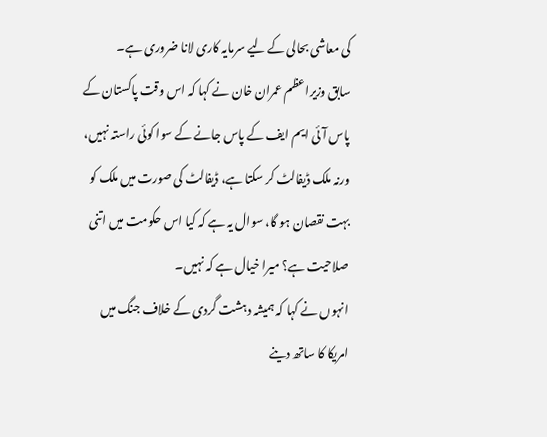کی معاشی بحالی کے لیے سرمایہ کاری لانا ضروری ہے۔
سابق وزیراعظم عمران خان نے کہا کہ اس وقت پاکستان کے پاس آئی ایم ایف کے پاس جانے کے سوا کوئی راستہ نہیں، ورنہ ملک ڈیفالٹ کر سکتا ہے، ڈیفالٹ کی صورت میں ملک کو بہت نقصان ہو گا، سوال یہ ہے کہ کیا اس حکومت میں اتنی صلاحیت ہے؟ میرا خیال ہے کہ نہیں۔
انہوں نے کہا کہ ہمیشہ دہشت گردی کے خلاف جنگ میں امریکا کا ساتھ دینے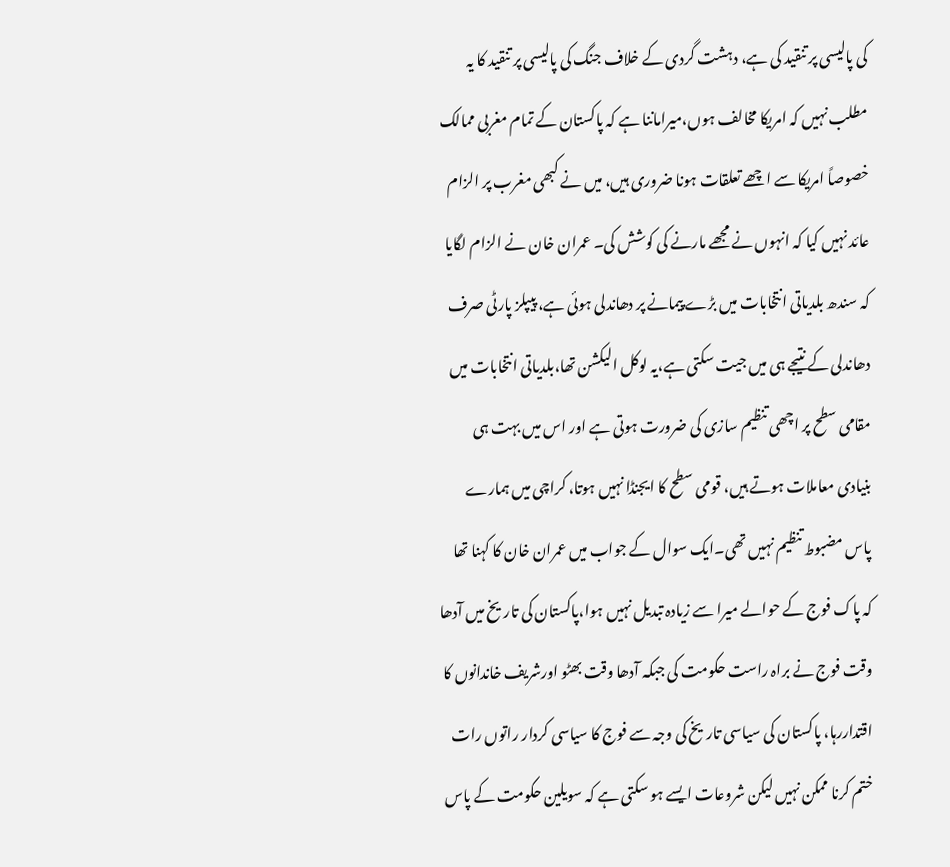کی پالیسی پر تنقید کی ہے، دہشت گردی کے خلاف جنگ کی پالیسی پر تنقید کا یہ مطلب نہیں کہ امریکا مخالف ہوں،میراماننا ہے کہ پاکستان کے تمام مغربی ممالک خصوصاً امریکا سے اچھے تعلقات ہونا ضروری ہیں، میں نے کبھی مغرب پر الزام عائد نہیں کیا کہ انہوں نے مجھے مارنے کی کوشش کی۔ عمران خان نے الزام لگایا کہ سندھ بلدیاتی انتخابات میں بڑے پیمانے پر دھاندلی ہوئی ہے، پیپلز پارٹی صرف دھاندلی کے نتیجے ہی میں جیت سکتی ہے،یہ لوکل الیکشن تھا،بلدیاتی انتخابات میں مقامی سطح پر اچھی تنظیم سازی کی ضرورت ہوتی ہے اور اس میں بہت ہی بنیادی معاملات ہوتے ہیں، قومی سطح کا ایجنڈا نہیں ہوتا، کراچی میں ہمارے پاس مضبوط تنظیم نہیں تھی۔ایک سوال کے جواب میں عمران خان کا کہنا تھا کہ پاک فوج کے حوالے میرا سے زیادہ تبدیل نہیں ہوا،پاکستان کی تاریخ میں آدھا وقت فوج نے براہ راست حکومت کی جبکہ آدھا وقت بھٹو اورشریف خاندانوں کا اقتداررہا، پاکستان کی سیاسی تاریخ کی وجہ سے فوج کا سیاسی کردار راتوں رات ختم کرنا ممکن نہیں لیکن شروعات ایسے ہو سکتی ہے کہ سویلین حکومت کے پاس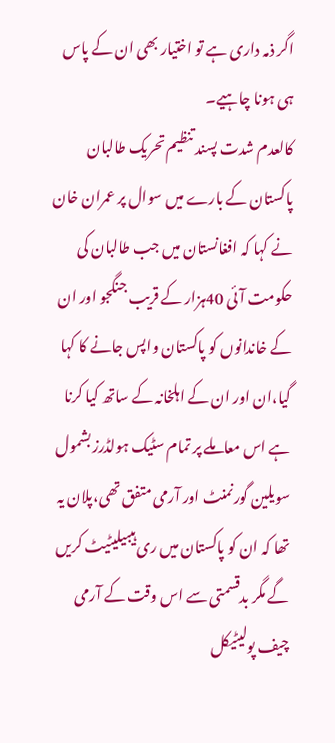اگر ذمہ داری ہے تو اختیار بھی ان کے پاس ہی ہونا چاہیے۔
کالعدم شدت پسند تنظیم تحریک طالبان پاکستان کے بارے میں سوال پر عمران خان نے کہا کہ افغانستان میں جب طالبان کی حکومت آئی 40ہزار کے قریب جنگجو اور ان کے خاندانوں کو پاکستان واپس جانے کا کہا گیا،ان اور ان کے اہلخانہ کے ساتھ کیا کرنا ہے اس معاملے پر تمام سٹیک ہولڈرز بشمول سویلین گورنمنٹ اور آرمی متفق تھی،پلان یہ تھا کہ ان کو پاکستان میں ری ہیبیلیٹیٹ کریں گے مگر بدقسمتی سے اس وقت کے آرمی چیف پولیٹیکل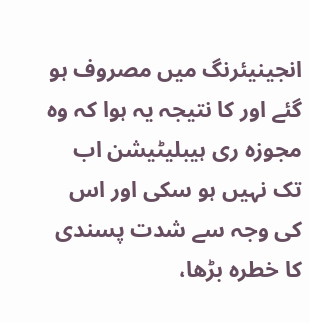انجینیئرنگ میں مصروف ہو گئے اور کا نتیجہ یہ ہوا کہ وہ مجوزہ ری ہیبلیٹیشن اب تک نہیں ہو سکی اور اس کی وجہ سے شدت پسندی کا خطرہ بڑھا،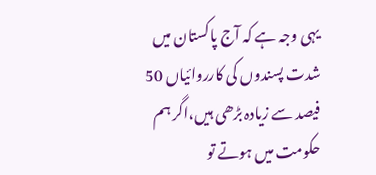یہی وجہ ہے کہ آج پاکستان میں شدت پسندوں کی کارروائیاں 50 فیصد سے زیادہ بڑھی ہیں،اگر ہم حکومت میں ہوتے تو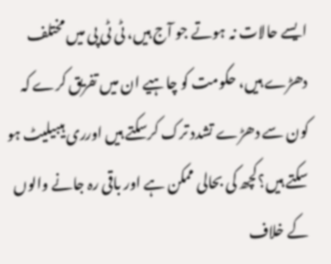ایسے حالات نہ ہوتے جو آج ہیں، ٹی ٹی پی میں مختلف دھڑے ہیں، حکومت کو چاہیے ان میں تفریق کرے کہ کون سے دھڑے تشدد ترک کرسکتے ہیں اورری ہیبیلیٹ ہو سکتے ہیں؟کچھ کی بحالی ممکن ہے اور باقی رہ جانے والوں کے خلاف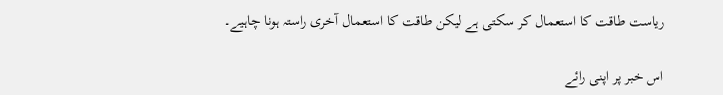ریاست طاقت کا استعمال کر سکتی ہے لیکن طاقت کا استعمال آخری راستہ ہونا چاہیے۔

اس خبر پر اپنی رائے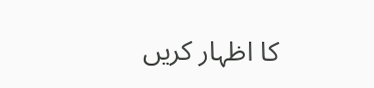کا اظہار کریں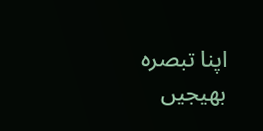اپنا تبصرہ بھیجیں